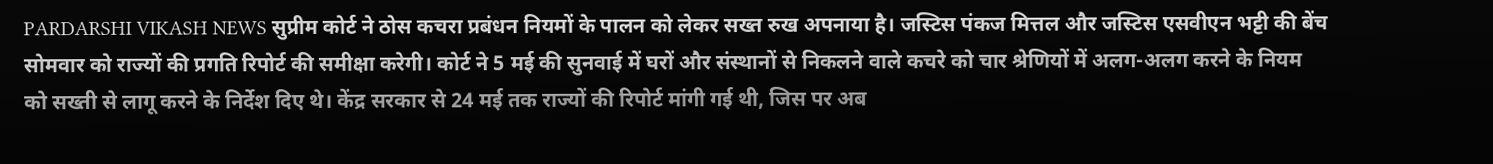PARDARSHI VIKASH NEWS सुप्रीम कोर्ट ने ठोस कचरा प्रबंधन नियमों के पालन को लेकर सख्त रुख अपनाया है। जस्टिस पंकज मित्तल और जस्टिस एसवीएन भट्टी की बेंच सोमवार को राज्यों की प्रगति रिपोर्ट की समीक्षा करेगी। कोर्ट ने 5 मई की सुनवाई में घरों और संस्थानों से निकलने वाले कचरे को चार श्रेणियों में अलग-अलग करने के नियम को सख्ती से लागू करने के निर्देश दिए थे। केंद्र सरकार से 24 मई तक राज्यों की रिपोर्ट मांगी गई थी, जिस पर अब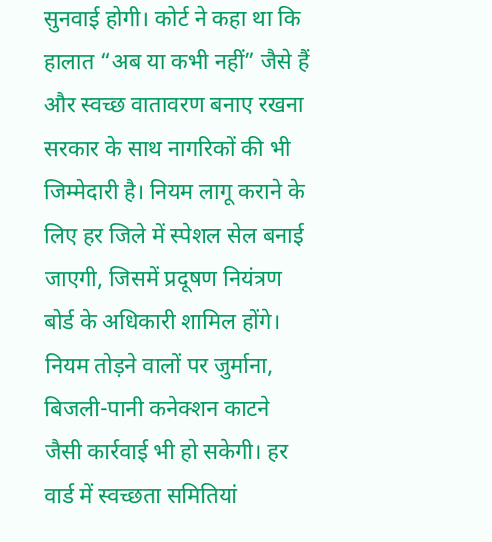सुनवाई होगी। कोर्ट ने कहा था कि हालात “अब या कभी नहीं” जैसे हैं और स्वच्छ वातावरण बनाए रखना सरकार के साथ नागरिकों की भी जिम्मेदारी है। नियम लागू कराने के लिए हर जिले में स्पेशल सेल बनाई जाएगी, जिसमें प्रदूषण नियंत्रण बोर्ड के अधिकारी शामिल होंगे। नियम तोड़ने वालों पर जुर्माना, बिजली-पानी कनेक्शन काटने जैसी कार्रवाई भी हो सकेगी। हर वार्ड में स्वच्छता समितियां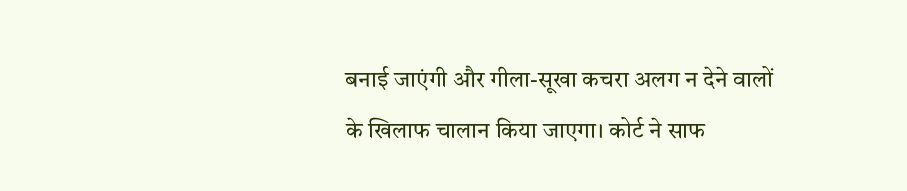बनाई जाएंगी और गीला-सूखा कचरा अलग न देने वालों के खिलाफ चालान किया जाएगा। कोर्ट ने साफ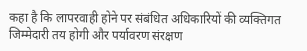कहा है कि लापरवाही होने पर संबंधित अधिकारियों की व्यक्तिगत जिम्मेदारी तय होगी और पर्यावरण संरक्षण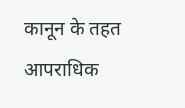कानून के तहत आपराधिक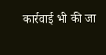कार्रवाई भी की जा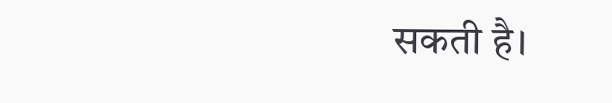सकती है।